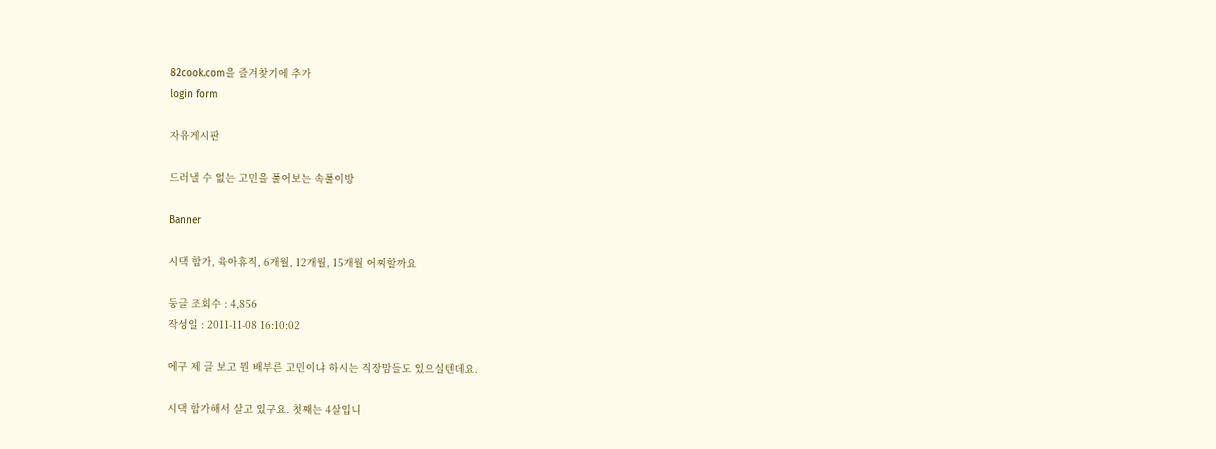82cook.com을 즐겨찾기에 추가
login form

자유게시판

드러낼 수 없는 고민을 풀어보는 속풀이방

Banner

시댁 합가, 육아휴직, 6개월, 12개월, 15개월 어찌할까요

둥글 조회수 : 4,856
작성일 : 2011-11-08 16:10:02

에구 제 글 보고 뭔 배부른 고민이냐 하시는 직장맘들도 있으실텐데요.

시댁 합가해서 살고 있구요. 첫째는 4살입니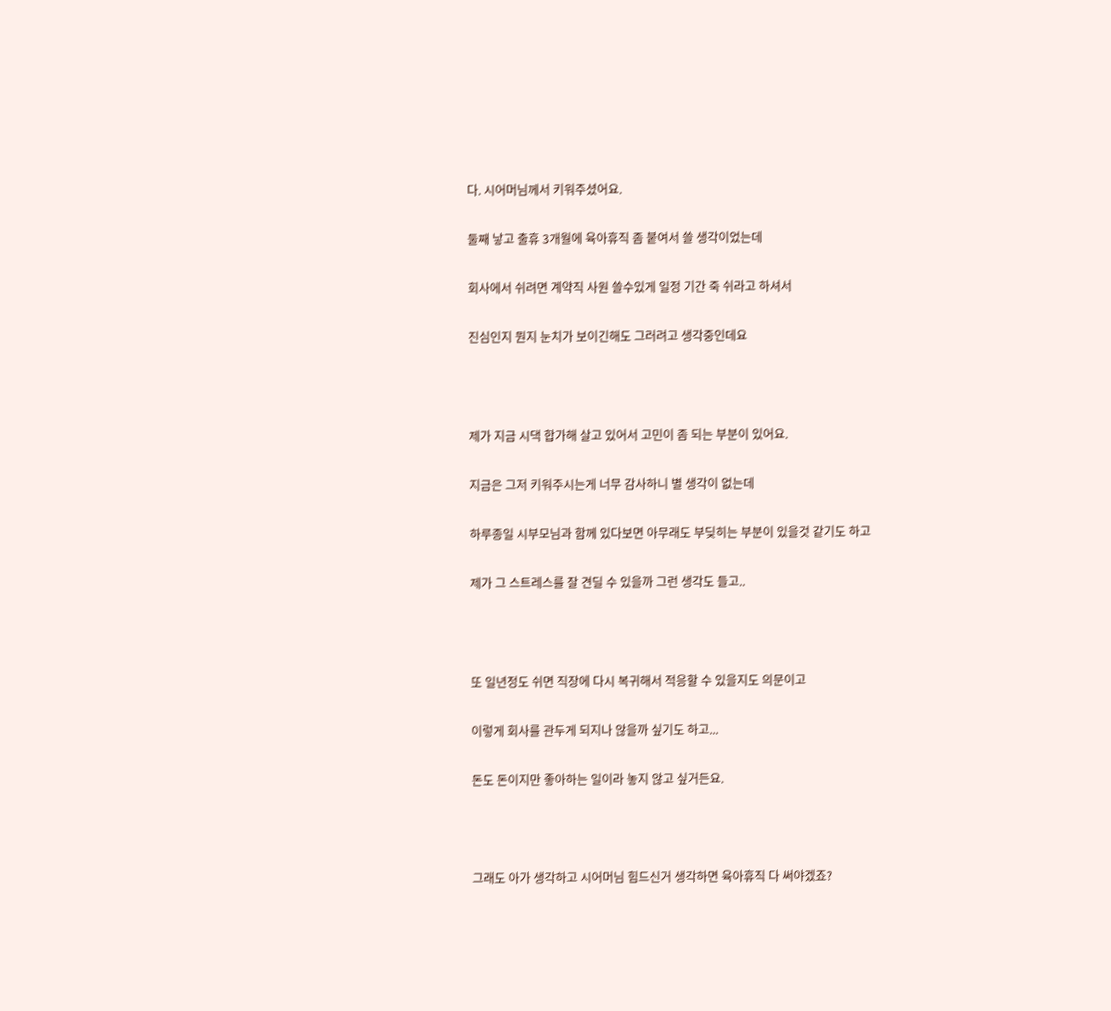다. 시어머님께서 키워주셨어요.

둘째 낳고 출휴 3개월에 육아휴직 좀 붙여서 쓸 생각이었는데

회사에서 쉬려면 계약직 사원 쓸수있게 일정 기간 죽 쉬라고 하셔서

진심인지 뭔지 눈치가 보이긴해도 그러려고 생각중인데요



제가 지금 시댁 합가해 살고 있어서 고민이 좀 되는 부분이 있어요.

지금은 그저 키워주시는게 너무 감사하니 별 생각이 없는데

하루종일 시부모님과 함께 있다보면 아무래도 부딪히는 부분이 있을것 같기도 하고

제가 그 스트레스를 잘 견딜 수 있을까 그런 생각도 들고..



또 일년정도 쉬면 직장에 다시 복귀해서 적응할 수 있을지도 의문이고

이렇게 회사를 관두게 되지나 않을까 싶기도 하고...

돈도 돈이지만 좋아하는 일이라 놓지 않고 싶거든요.



그래도 아가 생각하고 시어머님 힘드신거 생각하면 육아휴직 다 써야겠죠?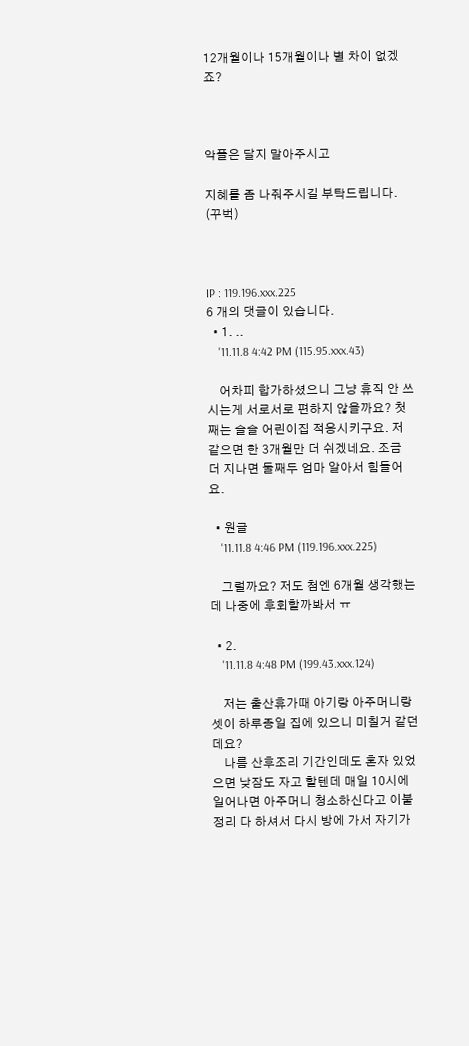12개월이나 15개월이나 별 차이 없겠죠?



악플은 달지 말아주시고

지혜를 좀 나줘주시길 부탁드립니다. (꾸벅)



IP : 119.196.xxx.225
6 개의 댓글이 있습니다.
  • 1. ..
    '11.11.8 4:42 PM (115.95.xxx.43)

    어차피 합가하셨으니 그냥 휴직 안 쓰시는게 서로서로 편하지 않을까요? 첫째는 슬슬 어린이집 적응시키구요. 저 같으면 한 3개월만 더 쉬겠네요. 조금 더 지나면 둘째두 엄마 알아서 힘들어요.

  • 원글
    '11.11.8 4:46 PM (119.196.xxx.225)

    그럴까요? 저도 첨엔 6개월 생각했는데 나중에 후회할까봐서 ㅠ

  • 2.
    '11.11.8 4:48 PM (199.43.xxx.124)

    저는 출산휴가때 아기랑 아주머니랑 셋이 하루종일 집에 있으니 미칠거 같던데요?
    나름 산후조리 기간인데도 혼자 있었으면 낮잠도 자고 할텐데 매일 10시에 일어나면 아주머니 청소하신다고 이불 정리 다 하셔서 다시 방에 가서 자기가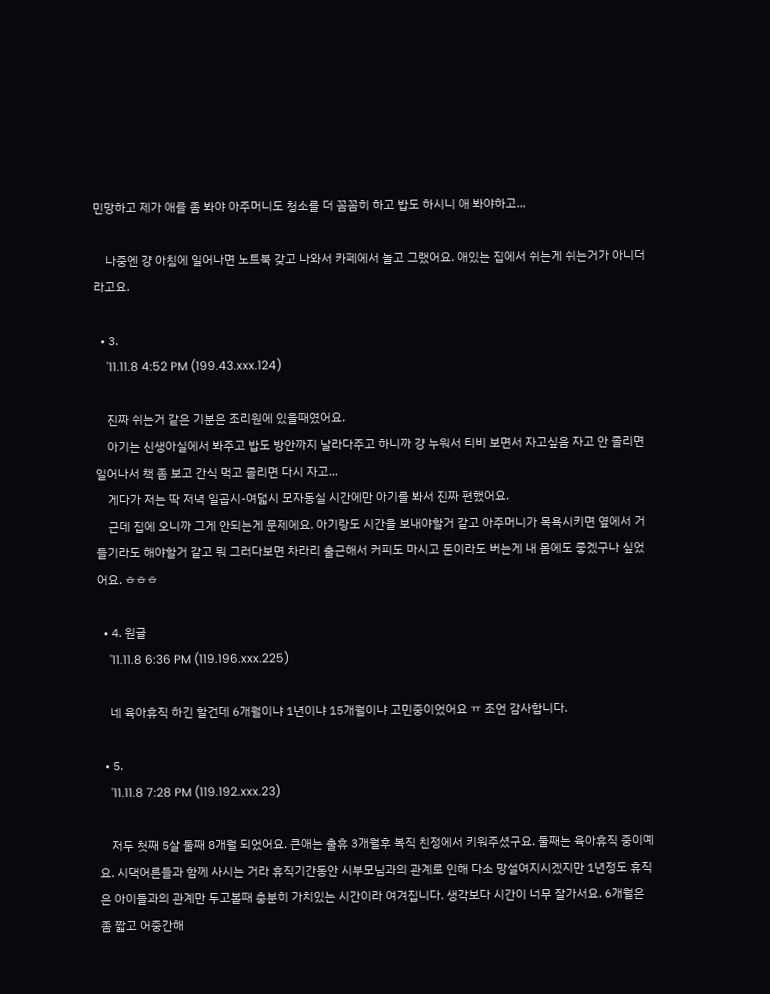민망하고 제가 애를 좀 봐야 아주머니도 청소를 더 꼼꼼히 하고 밥도 하시니 애 봐야하고...

    나중엔 걍 아침에 일어나면 노트북 갖고 나와서 카페에서 놀고 그랬어요. 애있는 집에서 쉬는게 쉬는거가 아니더라고요.

  • 3.
    '11.11.8 4:52 PM (199.43.xxx.124)

    진짜 쉬는거 같은 기분은 조리원에 있을때였어요.
    아기는 신생아실에서 봐주고 밥도 방안까지 날라다주고 하니까 걍 누워서 티비 보면서 자고싶음 자고 안 졸리면 일어나서 책 좀 보고 간식 먹고 졸리면 다시 자고...
    게다가 저는 딱 저녁 일곱시-여덟시 모자동실 시간에만 아기를 봐서 진짜 편했어요.
    근데 집에 오니까 그게 안되는게 문제에요. 아기랑도 시간을 보내야할거 같고 아주머니가 목욕시키면 옆에서 거들기라도 해야할거 같고 뭐 그러다보면 차라리 출근해서 커피도 마시고 돈이라도 버는게 내 몸에도 좋겠구나 싶었어요. ㅎㅎㅎ

  • 4. 원글
    '11.11.8 6:36 PM (119.196.xxx.225)

    네 육아휴직 하긴 할건데 6개월이냐 1년이냐 15개월이냐 고민중이었어요 ㅠ 조언 감사합니다.

  • 5.
    '11.11.8 7:28 PM (119.192.xxx.23)

    저두 첫째 5살 둘째 8개월 되었어요. 큰애는 출휴 3개월후 복직 친정에서 키워주셨구요. 둘째는 육아휴직 중이예요. 시댁어른들과 함께 사시는 거라 휴직기간동안 시부모님과의 관계로 인해 다소 망설여지시겠지만 1년정도 휴직은 아이들과의 관계만 두고볼때 충분히 가치있는 시간이라 여겨집니다. 생각보다 시간이 너무 잘가서요. 6개월은 좀 짧고 어중간해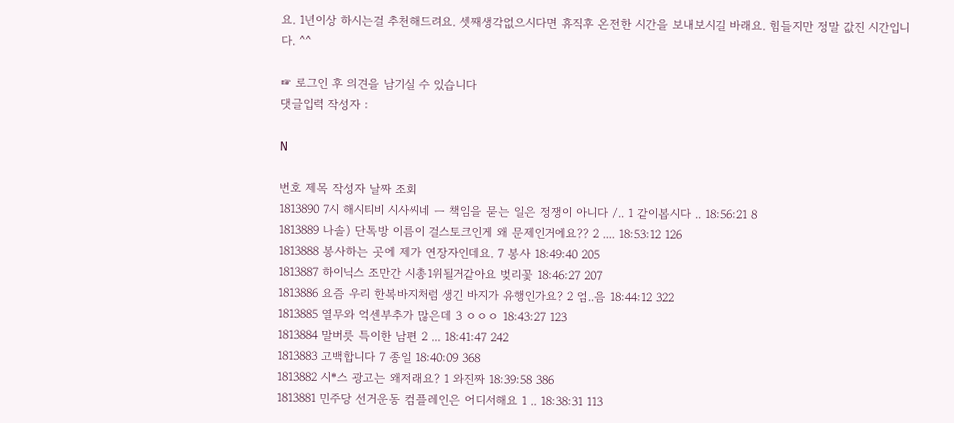요. 1년이상 하시는걸 추천해드려요. 셋째생각없으시다면 휴직후 온전한 시간을 보내보시길 바래요. 힘들지만 정말 값진 시간입니다. ^^

☞ 로그인 후 의견을 남기실 수 있습니다
댓글입력 작성자 :

N

번호 제목 작성자 날짜 조회
1813890 7시 해시티비 시사씨네 ㅡ 책임을 묻는 일은 정쟁이 아니다 /.. 1 같이봅시다 .. 18:56:21 8
1813889 나솔) 단톡방 이름이 걸스토크인게 왜 문제인거에요?? 2 .... 18:53:12 126
1813888 봉사하는 곳에 제가 연장자인데요. 7 봉사 18:49:40 205
1813887 하이닉스 조만간 시총1위될거같아요 벚리꽃 18:46:27 207
1813886 요즘 우리 한복바지처럼 생긴 바지가 유행인가요? 2 엄..음 18:44:12 322
1813885 열무와 억센부추가 많은데 3 ㅇㅇㅇ 18:43:27 123
1813884 말버릇 특이한 남편 2 ... 18:41:47 242
1813883 고백합니다 7 종일 18:40:09 368
1813882 시*스 광고는 왜저래요? 1 와진짜 18:39:58 386
1813881 민주당 선거운동 컴플레인은 어디서해요 1 .. 18:38:31 113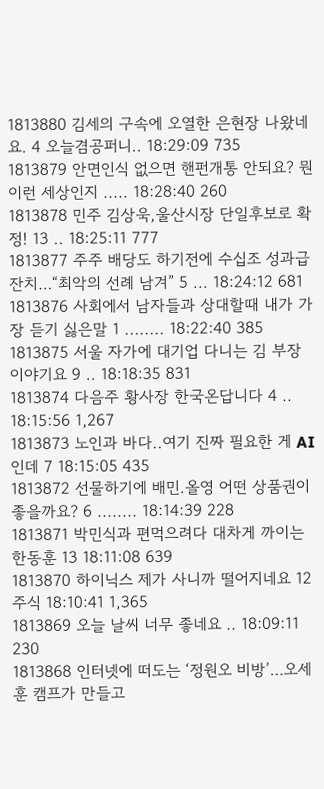1813880 김세의 구속에 오열한 은현장 나왔네요. 4 오늘겸공퍼니.. 18:29:09 735
1813879 안면인식 없으면 핸펀개통 안되요? 뭔 이런 세상인지 ..... 18:28:40 260
1813878 민주 김상욱,울산시장 단일후보로 확정! 13 .. 18:25:11 777
1813877 주주 배당도 하기전에 수십조 성과급 잔치…“최악의 선례 남겨” 5 ... 18:24:12 681
1813876 사회에서 남자들과 상대할때 내가 가장 듣기 싫은말 1 ........ 18:22:40 385
1813875 서울 자가에 대기업 다니는 김 부장 이야기요 9 .. 18:18:35 831
1813874 다음주 황사장 한국온답니다 4 .. 18:15:56 1,267
1813873 노인과 바다..여기 진짜 필요한 게 AI인데 7 18:15:05 435
1813872 선물하기에 배민.올영 어떤 상품권이 좋을까요? 6 ........ 18:14:39 228
1813871 박민식과 편먹으려다 대차게 까이는 한동훈 13 18:11:08 639
1813870 하이닉스 제가 사니까 떨어지네요 12 주식 18:10:41 1,365
1813869 오늘 날씨 너무 좋네요 .. 18:09:11 230
1813868 인터넷에 떠도는 ‘정원오 비방’…오세훈 캠프가 만들고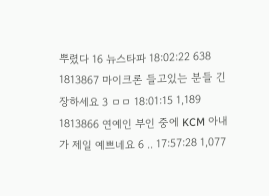뿌렸다 16 뉴스타파 18:02:22 638
1813867 마이크론 들고있는 분들 긴장하세요 3 ㅁㅁ 18:01:15 1,189
1813866 연예인 부인 중에 KCM 아내가 제일 예쁘네요 6 .. 17:57:28 1,077